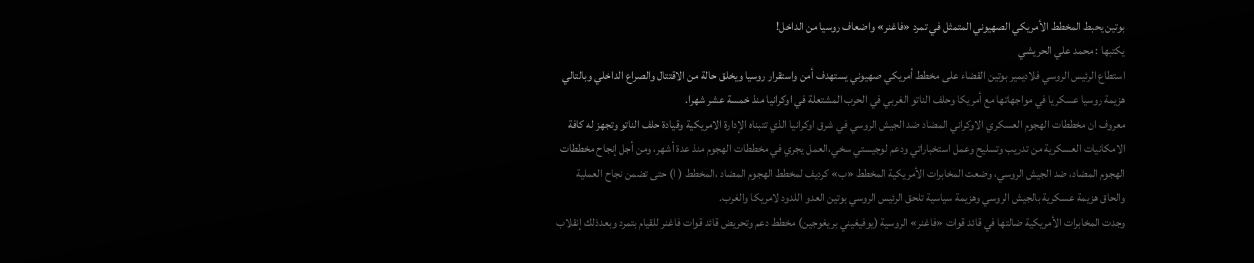بوتين يحبط المخطط الأمريكي الصهيوني المتمثل في تمرد «فاغنر» واضعاف روسيا من الداخل!
يكتبها : محمد علي الحريشي
استطاع الرئيس الروسي فلاديمير بوتين القضاء على مخطط أمريكي صهيوني يستهدف أمن واستقرار روسيا ويخلق حالة من الاقتتال والصراع الداخلي وبالتالي هزيمة روسيا عسكريا في مواجهاتها مع أمريكا وحلف الناتو الغربي في الحرب المشتعلة في اوكرانيا منذ خمسة عشر شهرا.
معروف ان مخططات الهجوم العسكري الاوكراني المضاد ضد الجيش الروسي في شرق اوكرانيا الذي تتبناه الإدارة الامريكية وقيادة حلف الناتو وتجهز له كافة الامكانيات العسكرية من تدريب وتسليح وعمل استخباراتي ودعم لوجيستي سخي،العمل يجري في مخططات الهجوم منذ عدة أشهر، ومن أجل إنجاح مخططات الهجوم المضاد، ضد الجيش الروسي، وضعت المخابرات الأمريكية المخطط «ب» كرديف لمخطط الهجوم المضاد ،المخطط ( ا) حتى تضمن نجاح العملية والحاق هزيمة عسكرية بالجيش الروسي وهزيمة سياسية تلحق الرئيس الروسي بوتين العدو اللدود لامريكا والغرب.
وجدت المخابرات الأمريكية ضالتها في قائد قوات «فاغنر» الروسية (يوفيغيني بريغوجين) مخطط دعم وتحريض قائد قوات فاغنر للقيام بتمرد وبعدذلك إنقلاب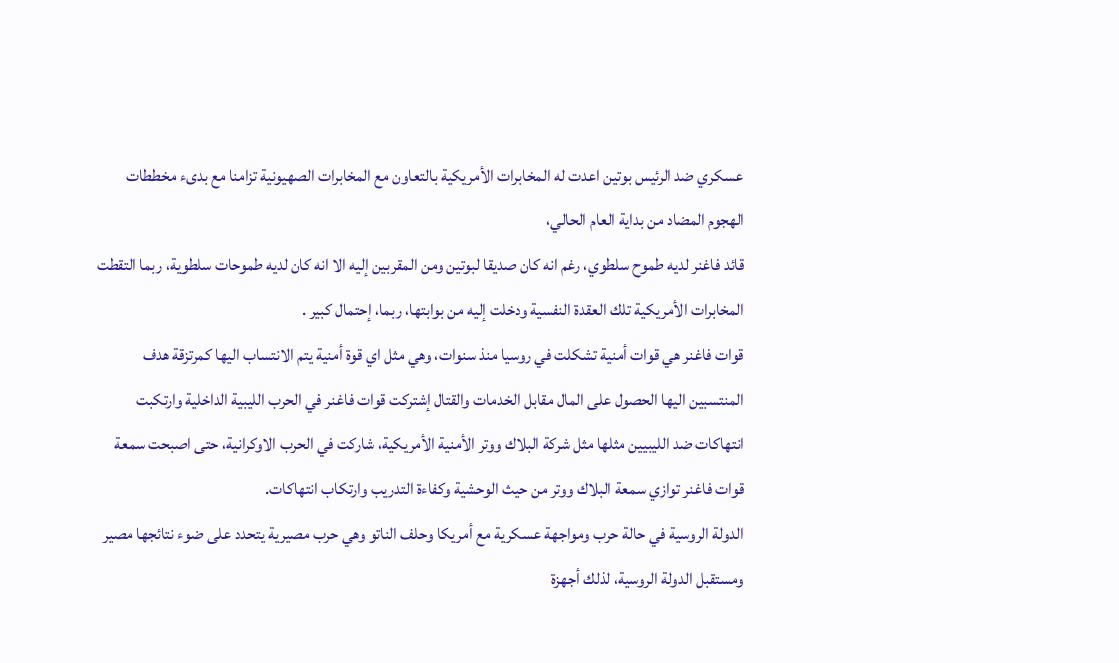عسكري ضد الرئيس بوتين اعدت له المخابرات الأمريكية بالتعاون مع المخابرات الصهيونية تزامنا مع بدىء مخططات الهجوم المضاد من بداية العام الحالي،
قائد فاغنر لديه طموح سلطوي، رغم انه كان صديقا لبوتين ومن المقربين إليه الا انه كان لديه طموحات سلطوية، ربما التقطت المخابرات الأمريكية تلك العقدة النفسية ودخلت إليه من بوابتها، ربما، إحتمال كبير .
قوات فاغنر هي قوات أمنية تشكلت في روسيا منذ سنوات، وهي مثل اي قوة أمنية يتم الانتساب اليها كمرتزقة هدف المنتسبين اليها الحصول على المال مقابل الخدمات والقتال إشتركت قوات فاغنر في الحرب الليبية الداخلية وارتكبت انتهاكات ضد الليبيين مثلها مثل شركة البلاك ووتر الأمنية الأمريكية، شاركت في الحرب الاوكرانية، حتى اصبحت سمعة قوات فاغنر توازي سمعة البلاك ووتر من حيث الوحشية وكفاءة التدريب وارتكاب انتهاكات.
الدولة الروسية في حالة حرب ومواجهة عسكرية مع أمريكا وحلف الناتو وهي حرب مصيرية يتحدد على ضوء نتائجها مصير ومستقبل الدولة الروسية، لذلك أجهزة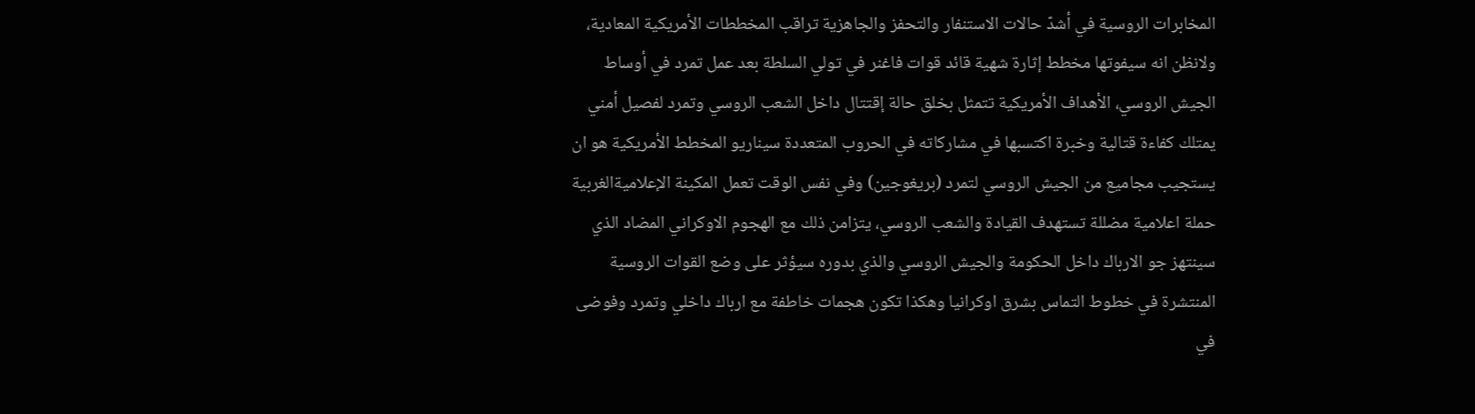المخابرات الروسية في أشدّ حالات الاستنفار والتحفز والجاهزية تراقب المخططات الأمريكية المعادية، ولانظن انه سيفوتها مخطط إثارة شهية قائد قوات فاغنر في تولي السلطة بعد عمل تمرد في أوساط الجيش الروسي، الأهداف الأمريكية تتمثل بخلق حالة إقتتال داخل الشعب الروسي وتمرد لفصيل أمني يمتلك كفاءة قتالية وخبرة اكتسبها في مشاركاته في الحروب المتعددة سيناريو المخطط الأمريكية هو ان يستجيب مجاميع من الجيش الروسي لتمرد (بريغوجين) وفي نفس الوقت تعمل المكينة الإعلاميةالغربية حملة اعلامية مضللة تستهدف القيادة والشعب الروسي، يتزامن ذلك مع الهجوم الاوكراني المضاد الذي سينتهز جو الارباك داخل الحكومة والجيش الروسي والذي بدوره سيؤثر على وضع القوات الروسية المنتشرة في خطوط التماس بشرق اوكرانيا وهكذا تكون هجمات خاطفة مع ارباك داخلي وتمرد وفوضى في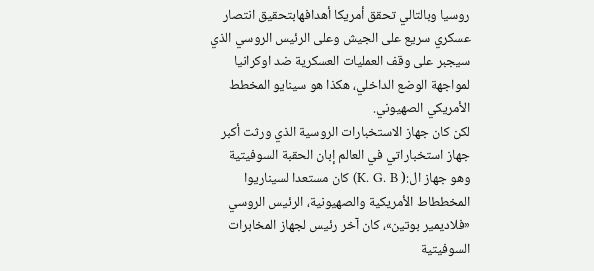روسيا وبالتالي تحقق أمريكا أهدافهابتحقيق انتصار عسكري سريع على الجيش وعلى الرئيس الروسي الذي سيجبر على وقف العمليات العسكرية ضد اوكرانيا لمواجهة الوضع الداخلي، هكذا هو سينايو المخطط الأمريكي الصهيوني.
لكن كان جهاز الاستخبارات الروسية الذي ورثت أكبر جهاز استخباراتي في العالم إبان الحقبة السوفيتية وهو جهاز ال:( K. G. B) كان مستعدا لسيناريوا المخططاط الأمريكية والصهيونية، الرئيس الروسي «فلاديمير بوتين»، كان آخر رئيس لجهاز المخابرات السوفيتية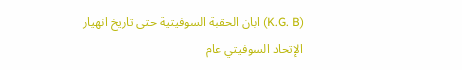(K.G. B) ابان الحقبة السوفيتية حتى تاريخ انهيار الإتحاد السوفيتي عام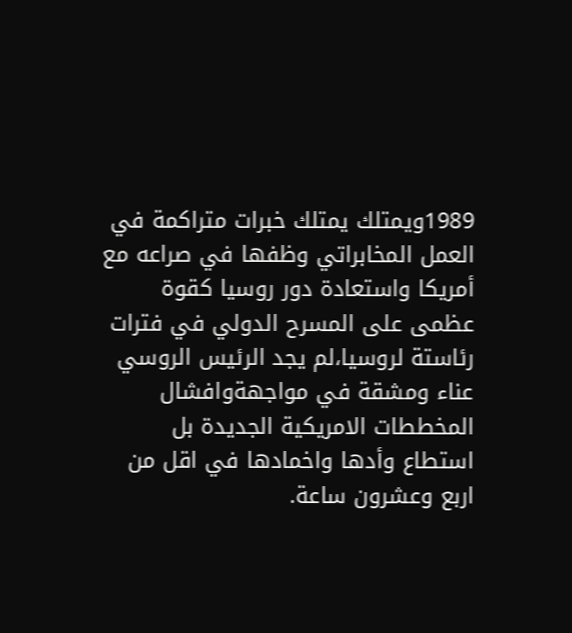1989ويمتلك يمتلك خبرات متراكمة في العمل المخابراتي وظفها في صراعه مع أمريكا واستعادة دور روسيا كقوة عظمى على المسرح الدولي في فترات رئاستة لروسيا،لم يجد الرئيس الروسي عناء ومشقة في مواجهةوافشال المخططات الامريكية الجديدة بل استطاع وأدها واخمادها في اقل من اربع وعشرون ساعة.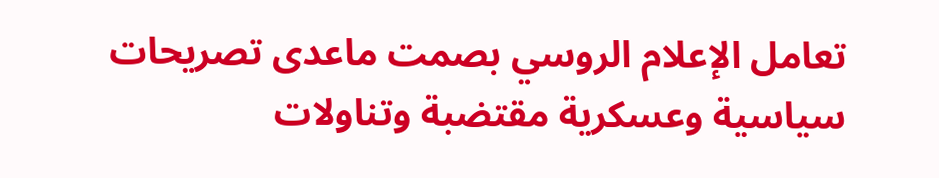تعامل الإعلام الروسي بصمت ماعدى تصريحات سياسية وعسكرية مقتضبة وتناولات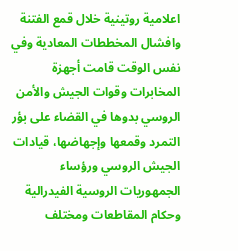اعلامية روتينية خلال قمع الفتنة وافشال المخططات المعادية وفي نفس الوقت قامت أجهزة المخابرات وقوات الجيش والأمن الروسي بدوها في القضاء على بؤر التمرد وقمعها وإجهاضها، قيادات الجيش الروسي ورؤساء الجمهوريات الروسية الفيدرالية وحكام المقاطعات ومختلف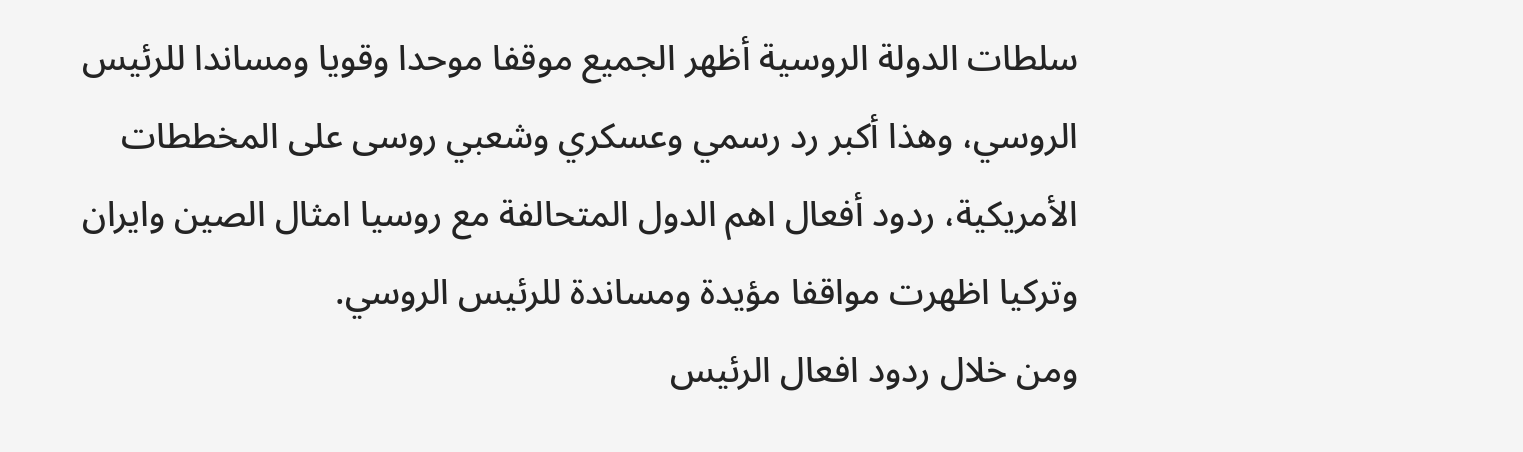سلطات الدولة الروسية أظهر الجميع موقفا موحدا وقويا ومساندا للرئيس الروسي، وهذا أكبر رد رسمي وعسكري وشعبي روسى على المخططات الأمريكية، ردود أفعال اهم الدول المتحالفة مع روسيا امثال الصين وايران وتركيا اظهرت مواقفا مؤيدة ومساندة للرئيس الروسي.
ومن خلال ردود افعال الرئيس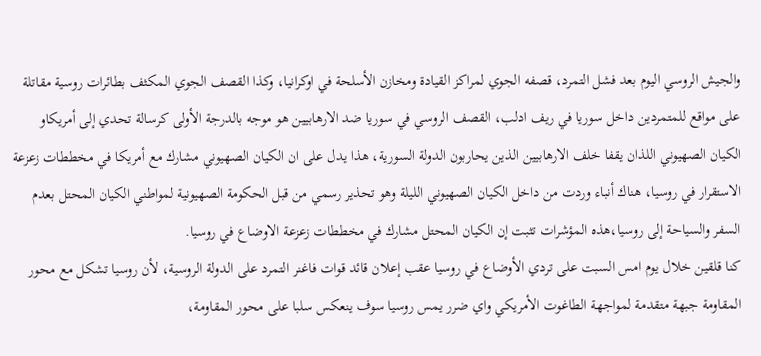والجيش الروسي اليوم بعد فشل التمرد، قصفه الجوي لمراكز القيادة ومخازن الأسلحة في اوكرانيا، وكذا القصف الجوي المكثف بطائرات روسية مقاتلة على مواقع للمتمردين داخل سوريا في ريف ادلب، القصف الروسي في سوريا ضد الارهابيين هو موجه بالدرجة الأولى كرسالة تحدي إلى أمريكاو الكيان الصهيوني اللذان يقفا خلف الارهابيين الذين يحاربون الدولة السورية، هذا يدل على ان الكيان الصهيوني مشارك مع أمريكا في مخططات زعزعة الاستقرار في روسيا، هناك أنباء وردت من داخل الكيان الصهيوني الليلة وهو تحذير رسمي من قبل الحكومة الصهيونية لمواطني الكيان المحتل بعدم السفر والسياحة إلى روسيا،هذه المؤشرات تثبت إن الكيان المحتل مشارك في مخططات زعزعة الاوضاع في روسيا.
كنا قلقين خلال يوم امس السبت على تردي الأوضاع في روسيا عقب إعلان قائد قوات فاغنر التمرد على الدولة الروسية، لأن روسيا تشكل مع محور المقاومة جبهة متقدمة لمواجهة الطاغوت الأمريكي واي ضرر يمس روسيا سوف ينعكس سلبا على محور المقاومة،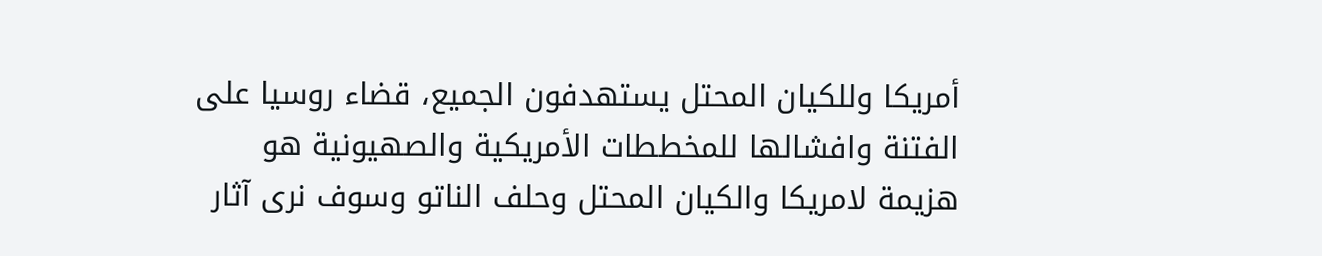أمريكا وللكيان المحتل يستهدفون الجميع، قضاء روسيا على الفتنة وافشالها للمخططات الأمريكية والصهيونية هو هزيمة لامريكا والكيان المحتل وحلف الناتو وسوف نرى آثار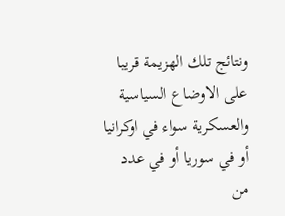ونتائج تلك الهزيمة قريبا على الاوضاع السياسية والعسكرية سواء في اوكرانيا أو في سوريا أو في عدد من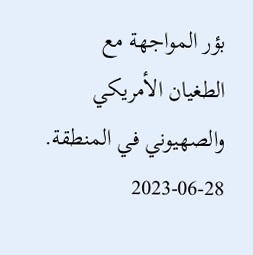بؤر المواجهة مع الطغيان الأمريكي والصهيوني في المنطقة.
2023-06-28